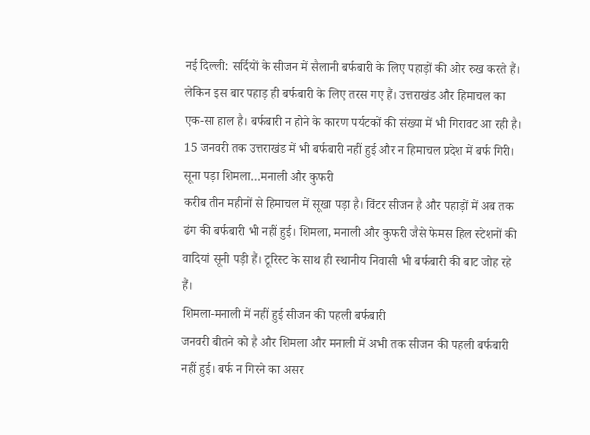नई दिल्ली: सर्दियों के सीजन में सैलानी बर्फबारी के लिए पहाड़ों की ओर रुख करते हैं। लेकिन इस बार पहाड़ ही बर्फबारी के लिए तरस गए हैं। उत्तराखंड और हिमाचल का एक-सा हाल है। बर्फबारी न होने के कारण पर्यटकों की संख्या में भी गिरावट आ रही है। 15 जनवरी तक उत्तराखंड में भी बर्फबारी नहीं हुई और न हिमाचल प्रदेश में बर्फ गिरी।
सूना पड़ा शिमला…मनाली और कुफरी
करीब तीन महीनों से हिमाचल में सूखा पड़ा है। विंटर सीजन है और पहाड़ों में अब तक ढंग की बर्फबारी भी नहीं हुई। शिमला, मनाली और कुफरी जैसे फेमस हिल स्टेशनों की वादियां सूनी पड़ी हैं। टूरिस्ट के साथ ही स्थानीय निवासी भी बर्फबारी की बाट जोह रहे हैं।
शिमला-मनाली में नहीं हुई सीजन की पहली बर्फबारी
जनवरी बीतने को है और शिमला और मनाली में अभी तक सीजन की पहली बर्फबारी नहीं हुई। बर्फ न गिरने का असर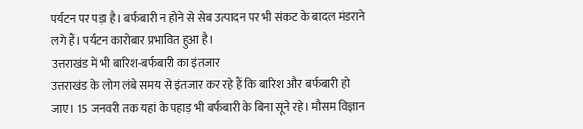पर्यटन पर पड़ा है। बर्फबारी न होने से सेब उत्पादन पर भी संकट के बादल मंडराने लगे हैं। पर्यटन कारोबार प्रभावित हुआ है।
उत्तराखंड में भी बारिश-बर्फबारी का इंतजार
उत्तराखंड के लोग लंबे समय से इंतजार कर रहे हैं कि बारिश और बर्फबारी हो जाए। 15 जनवरी तक यहां के पहाड़ भी बर्फबारी के बिना सूने रहे। मौसम विज्ञान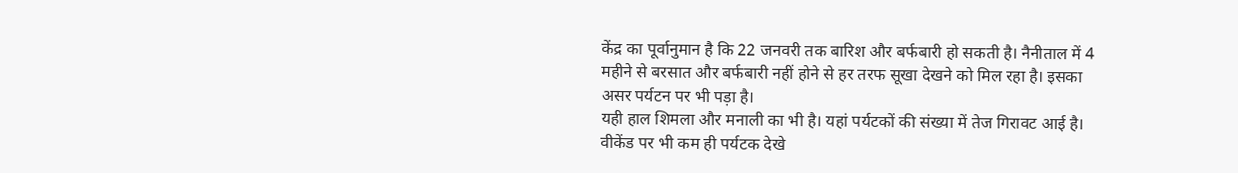केंद्र का पूर्वानुमान है कि 22 जनवरी तक बारिश और बर्फबारी हो सकती है। नैनीताल में 4 महीने से बरसात और बर्फबारी नहीं होने से हर तरफ सूखा देखने को मिल रहा है। इसका असर पर्यटन पर भी पड़ा है।
यही हाल शिमला और मनाली का भी है। यहां पर्यटकों की संख्या में तेज गिरावट आई है। वीकेंड पर भी कम ही पर्यटक देखे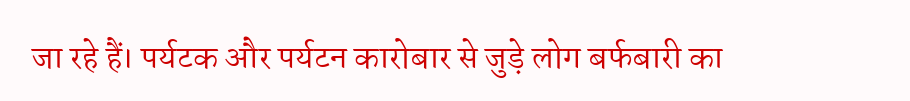जा रहे हैं। पर्यटक और पर्यटन कारोबार से जुड़े लोग बर्फबारी का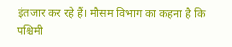इंतजार कर रहे हैं। मौसम विभाग का कहना है कि पश्चिमी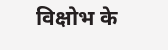विक्षोभ के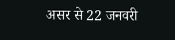असर से 22 जनवरी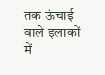तक ऊंचाई वाले इलाकों में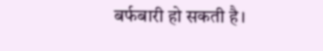बर्फबारी हो सकती है।